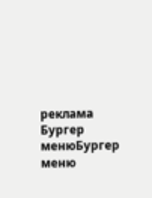реклама
Бургер менюБургер меню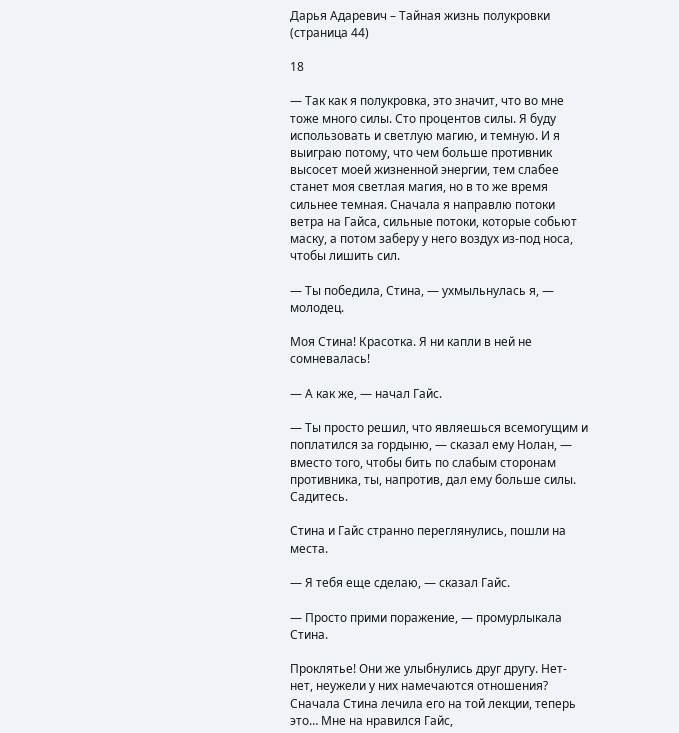Дарья Адаревич – Тайная жизнь полукровки (страница 44)

18

— Так как я полукровка, это значит, что во мне тоже много силы. Сто процентов силы. Я буду использовать и светлую магию, и темную. И я выиграю потому, что чем больше противник высосет моей жизненной энергии, тем слабее станет моя светлая магия, но в то же время сильнее темная. Сначала я направлю потоки ветра на Гайса, сильные потоки, которые собьют маску, а потом заберу у него воздух из-под носа, чтобы лишить сил.

— Ты победила, Стина, — ухмыльнулась я, — молодец.

Моя Стина! Красотка. Я ни капли в ней не сомневалась!

— А как же, — начал Гайс.

— Ты просто решил, что являешься всемогущим и поплатился за гордыню, — сказал ему Нолан, — вместо того, чтобы бить по слабым сторонам противника, ты, напротив, дал ему больше силы. Садитесь.

Стина и Гайс странно переглянулись, пошли на места.

— Я тебя еще сделаю, — сказал Гайс.

— Просто прими поражение, — промурлыкала Стина.

Проклятье! Они же улыбнулись друг другу. Нет-нет, неужели у них намечаются отношения? Сначала Стина лечила его на той лекции, теперь это… Мне на нравился Гайс,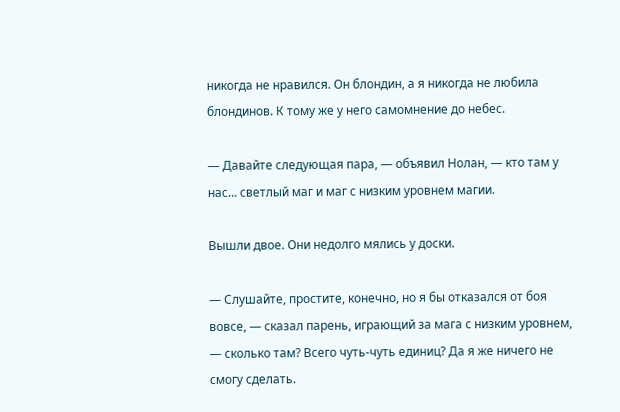никогда не нравился. Он блондин, а я никогда не любила блондинов. К тому же у него самомнение до небес.

— Давайте следующая пара, — объявил Нолан, — кто там у нас… светлый маг и маг с низким уровнем магии.

Вышли двое. Они недолго мялись у доски.

— Слушайте, простите, конечно, но я бы отказался от боя вовсе, — сказал парень, играющий за мага с низким уровнем, — сколько там? Всего чуть-чуть единиц? Да я же ничего не смогу сделать.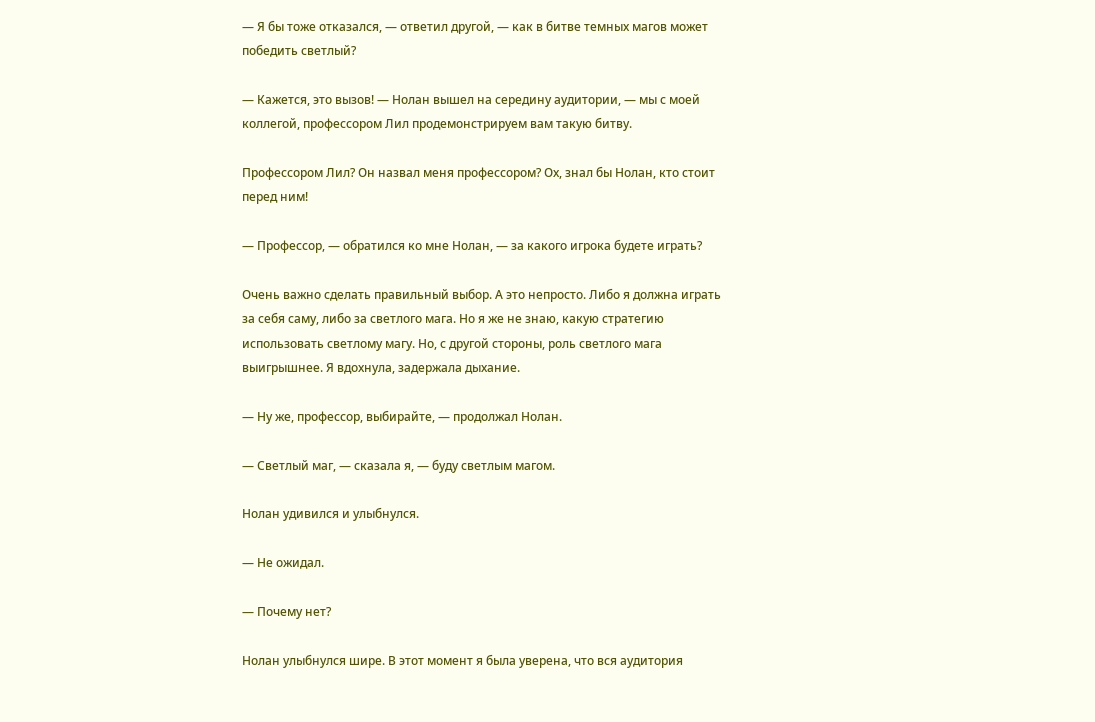— Я бы тоже отказался, — ответил другой, — как в битве темных магов может победить светлый?

— Кажется, это вызов! — Нолан вышел на середину аудитории, — мы с моей коллегой, профессором Лил продемонстрируем вам такую битву.

Профессором Лил? Он назвал меня профессором? Ох, знал бы Нолан, кто стоит перед ним!

— Профессор, — обратился ко мне Нолан, — за какого игрока будете играть?

Очень важно сделать правильный выбор. А это непросто. Либо я должна играть за себя саму, либо за светлого мага. Но я же не знаю, какую стратегию использовать светлому магу. Но, с другой стороны, роль светлого мага выигрышнее. Я вдохнула, задержала дыхание.

— Ну же, профессор, выбирайте, — продолжал Нолан.

— Светлый маг, — сказала я, — буду светлым магом.

Нолан удивился и улыбнулся.

— Не ожидал.

— Почему нет?

Нолан улыбнулся шире. В этот момент я была уверена, что вся аудитория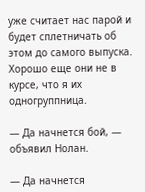уже считает нас парой и будет сплетничать об этом до самого выпуска. Хорошо еще они не в курсе, что я их одногруппница.

— Да начнется бой, — объявил Нолан.

— Да начнется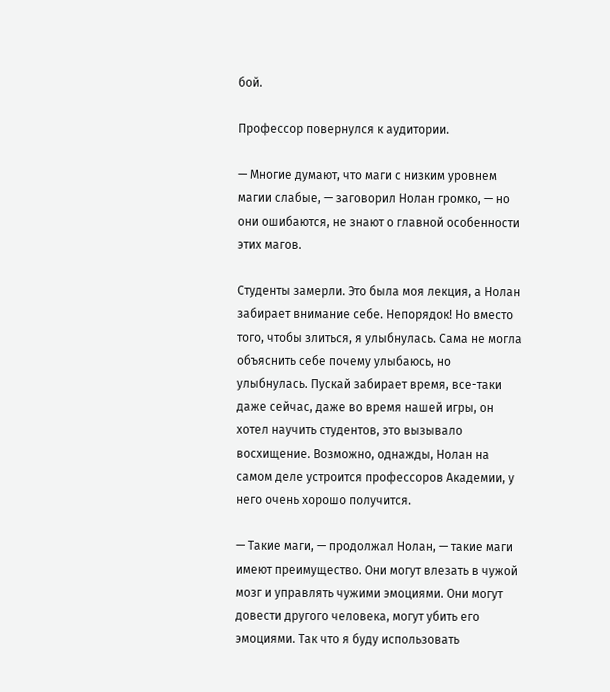бой.

Профессор повернулся к аудитории.

— Многие думают, что маги с низким уровнем магии слабые, — заговорил Нолан громко, — но они ошибаются, не знают о главной особенности этих магов.

Студенты замерли. Это была моя лекция, а Нолан забирает внимание себе. Непорядок! Но вместо того, чтобы злиться, я улыбнулась. Сама не могла объяснить себе почему улыбаюсь, но улыбнулась. Пускай забирает время, все-таки даже сейчас, даже во время нашей игры, он хотел научить студентов, это вызывало восхищение. Возможно, однажды, Нолан на самом деле устроится профессоров Академии, у него очень хорошо получится.

— Такие маги, — продолжал Нолан, — такие маги имеют преимущество. Они могут влезать в чужой мозг и управлять чужими эмоциями. Они могут довести другого человека, могут убить его эмоциями. Так что я буду использовать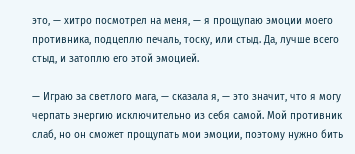это, — хитро посмотрел на меня, — я прощупаю эмоции моего противника, подцеплю печаль, тоску, или стыд. Да, лучше всего стыд, и затоплю его этой эмоцией.

— Играю за светлого мага, — сказала я, — это значит, что я могу черпать энергию исключительно из себя самой. Мой противник слаб, но он сможет прощупать мои эмоции, поэтому нужно бить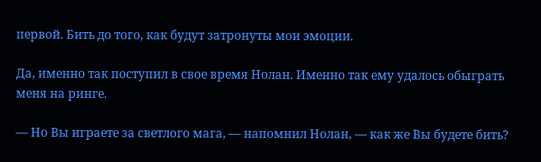первой. Бить до того, как будут затронуты мои эмоции.

Да, именно так поступил в свое время Нолан. Именно так ему удалось обыграть меня на ринге.

— Но Вы играете за светлого мага, — напомнил Нолан, — как же Вы будете бить?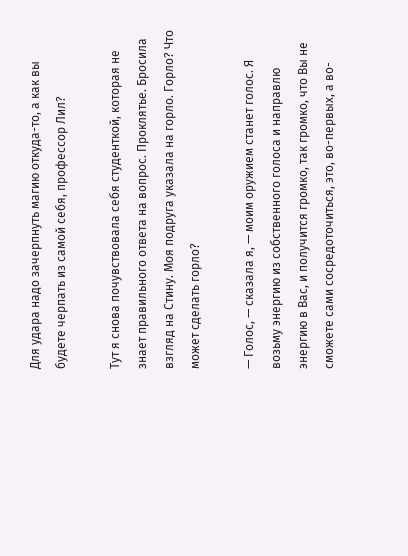Для удара надо зачерпнуть магию откуда-то, а как вы будете черпать из самой себя, профессор Лил?

Тут я снова почувствовала себя студенткой, которая не знает правильного ответа на вопрос. Проклятье. Бросила взгляд на Стину. Моя подруга указала на горло. Горло? Что может сделать горло?

— Голос, — сказала я, — моим оружием станет голос. Я возьму энергию из собственного голоса и направлю энергию в Вас, и получится громко, так громко, что Вы не сможете сами сосредоточиться, это, во-первых, а во-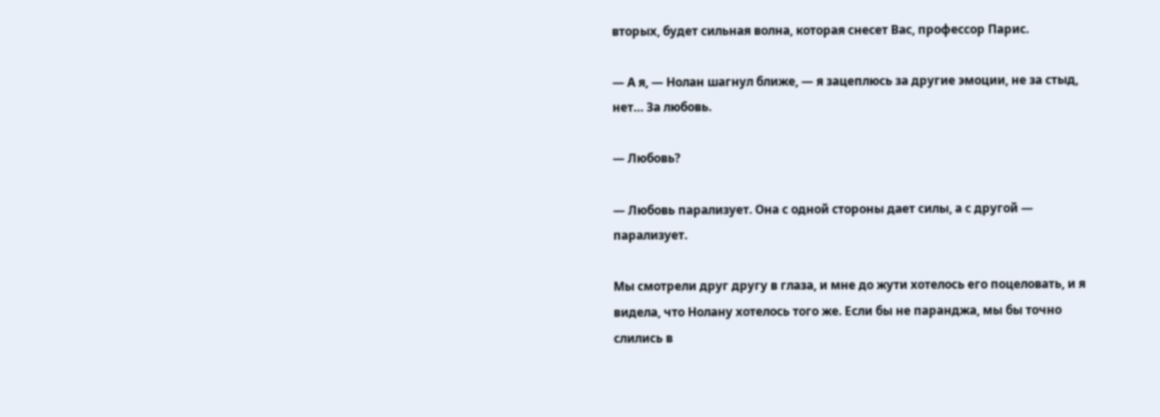вторых, будет сильная волна, которая снесет Вас, профессор Парис.

— А я, — Нолан шагнул ближе, — я зацеплюсь за другие эмоции, не за стыд, нет… За любовь.

— Любовь?

— Любовь парализует. Она с одной стороны дает силы, а с другой — парализует.

Мы смотрели друг другу в глаза, и мне до жути хотелось его поцеловать, и я видела, что Нолану хотелось того же. Если бы не паранджа, мы бы точно слились в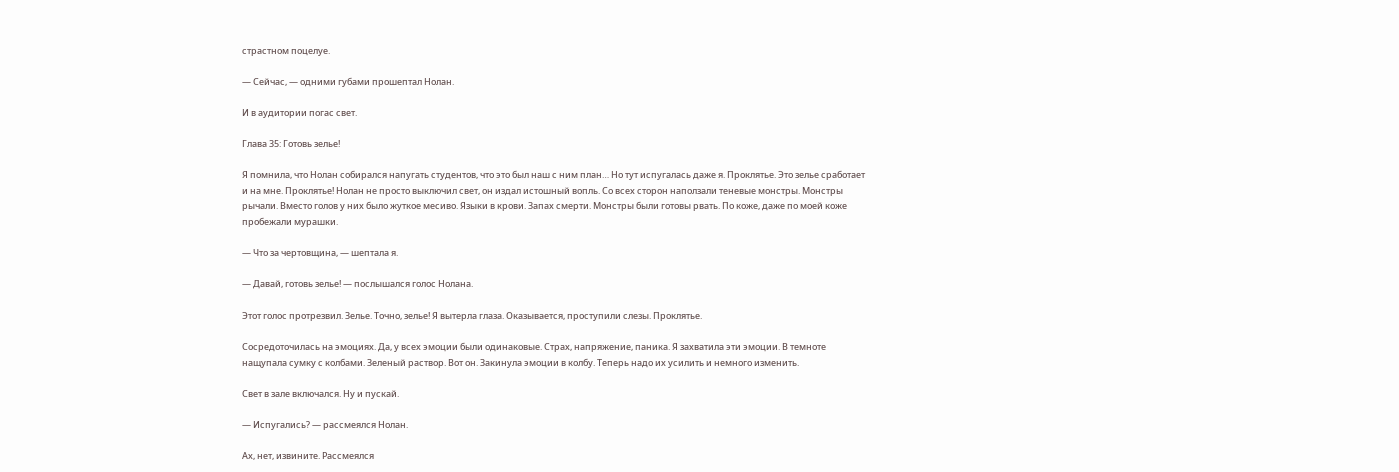страстном поцелуе.

— Сейчас, — одними губами прошептал Нолан.

И в аудитории погас свет.

Глава 35: Готовь зелье!

Я помнила, что Нолан собирался напугать студентов, что это был наш с ним план… Но тут испугалась даже я. Проклятье. Это зелье сработает и на мне. Проклятье! Нолан не просто выключил свет, он издал истошный вопль. Со всех сторон наползали теневые монстры. Монстры рычали. Вместо голов у них было жуткое месиво. Языки в крови. Запах смерти. Монстры были готовы рвать. По коже, даже по моей коже пробежали мурашки.

— Что за чертовщина, — шептала я.

— Давай, готовь зелье! — послышался голос Нолана.

Этот голос протрезвил. Зелье. Точно, зелье! Я вытерла глаза. Оказывается, проступили слезы. Проклятье.

Сосредоточилась на эмоциях. Да, у всех эмоции были одинаковые. Страх, напряжение, паника. Я захватила эти эмоции. В темноте нащупала сумку с колбами. Зеленый раствор. Вот он. Закинула эмоции в колбу. Теперь надо их усилить и немного изменить.

Свет в зале включался. Ну и пускай.

— Испугались? — рассмеялся Нолан.

Ах, нет, извините. Рассмеялся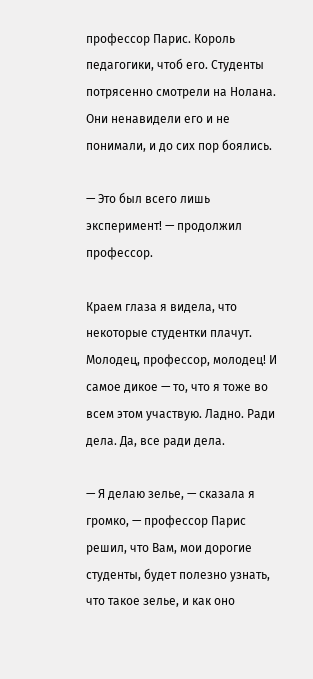профессор Парис. Король педагогики, чтоб его. Студенты потрясенно смотрели на Нолана. Они ненавидели его и не понимали, и до сих пор боялись.

— Это был всего лишь эксперимент! — продолжил профессор.

Краем глаза я видела, что некоторые студентки плачут. Молодец, профессор, молодец! И самое дикое — то, что я тоже во всем этом участвую. Ладно. Ради дела. Да, все ради дела.

— Я делаю зелье, — сказала я громко, — профессор Парис решил, что Вам, мои дорогие студенты, будет полезно узнать, что такое зелье, и как оно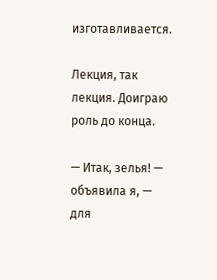изготавливается.

Лекция, так лекция. Доиграю роль до конца.

— Итак, зелья! — объявила я, — для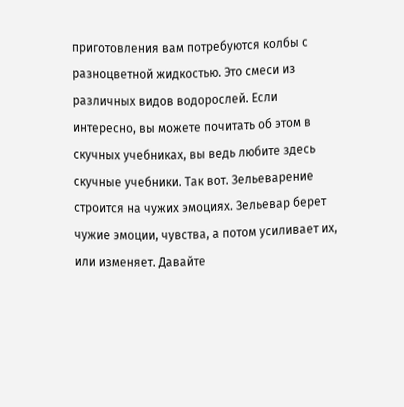приготовления вам потребуются колбы с разноцветной жидкостью. Это смеси из различных видов водорослей. Если интересно, вы можете почитать об этом в скучных учебниках, вы ведь любите здесь скучные учебники. Так вот. Зельеварение строится на чужих эмоциях. Зельевар берет чужие эмоции, чувства, а потом усиливает их, или изменяет. Давайте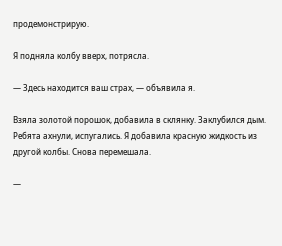продемонстрирую.

Я подняла колбу вверх, потрясла.

— Здесь находится ваш страх, — объявила я.

Взяла золотой порошок, добавила в склянку. Заклубился дым. Ребята ахнули, испугались. Я добавила красную жидкость из другой колбы. Снова перемешала.

—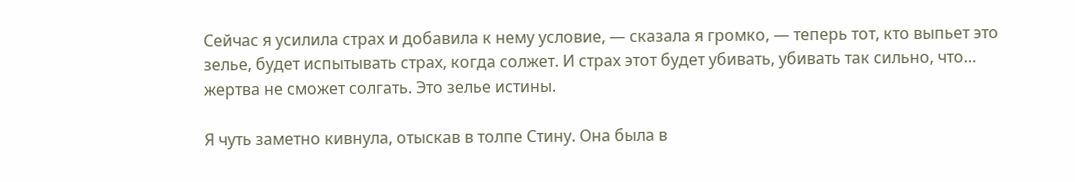Сейчас я усилила страх и добавила к нему условие, — сказала я громко, — теперь тот, кто выпьет это зелье, будет испытывать страх, когда солжет. И страх этот будет убивать, убивать так сильно, что… жертва не сможет солгать. Это зелье истины.

Я чуть заметно кивнула, отыскав в толпе Стину. Она была в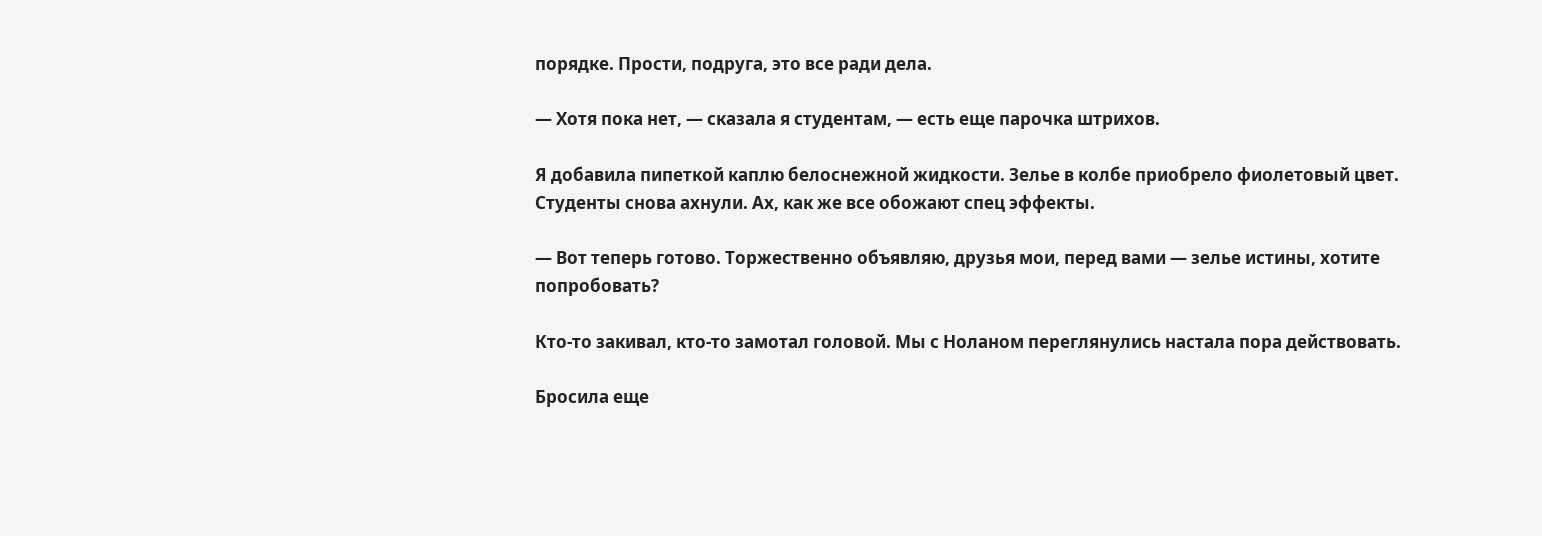порядке. Прости, подруга, это все ради дела.

— Хотя пока нет, — сказала я студентам, — есть еще парочка штрихов.

Я добавила пипеткой каплю белоснежной жидкости. Зелье в колбе приобрело фиолетовый цвет. Студенты снова ахнули. Ах, как же все обожают спец эффекты.

— Вот теперь готово. Торжественно объявляю, друзья мои, перед вами — зелье истины, хотите попробовать?

Кто-то закивал, кто-то замотал головой. Мы с Ноланом переглянулись настала пора действовать.

Бросила еще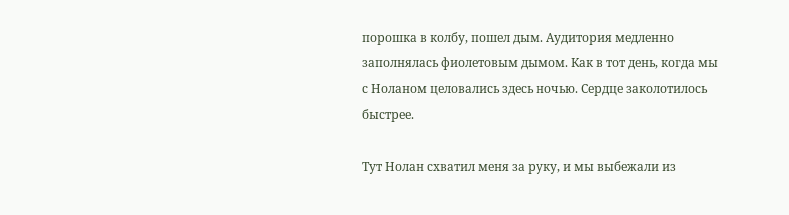порошка в колбу, пошел дым. Аудитория медленно заполнялась фиолетовым дымом. Как в тот день, когда мы с Ноланом целовались здесь ночью. Сердце заколотилось быстрее.

Тут Нолан схватил меня за руку, и мы выбежали из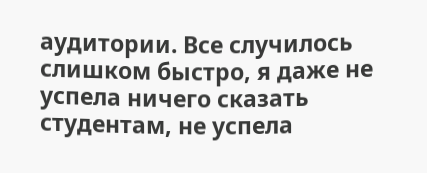аудитории. Все случилось слишком быстро, я даже не успела ничего сказать студентам, не успела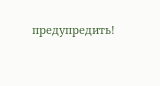предупредить!